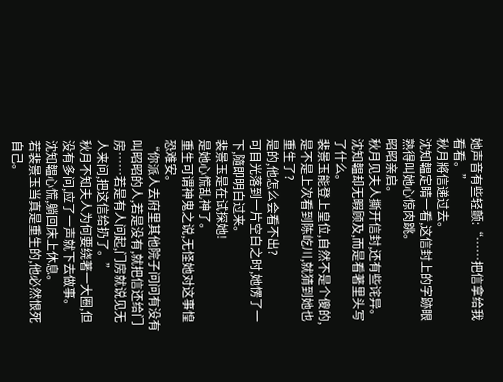她声音有些轻颤:“……把信拿给我看看。”
秋月將信递过去。
沈知韞定睛一看,这信封上的字跡眼熟得叫她心惊肉跳。
昭昭亲启。
秋月见夫人撕开信封,还有些诧异。
沈知韞却无暇顾及,而是看著里头写了什么。
裴景玉能登上皇位,自然不是个傻的,是不是上次看到陈屹川,就猜到她也重生了?
是的,他怎么会看不出?
可目光落到一片空白之时,她愣了一下,隨即明白过来。
裴景玉是在试探她!
是她心慌乱神了。
重生可谓神鬼之说,无怪她对这事惶恐难安。
“你派人去府里其他院子问问有没有叫昭昭的人,若是没有,就把信还给门房……若是有人问起,门房就说见无人来问,把这信给扔了。”
秋月不知夫人为何要绕著一大圈,但没有多问,应了一声就下去做事。
沈知韞心慌,躺回床上休息。
若裴景玉当真是重生的,他必然恨死自己。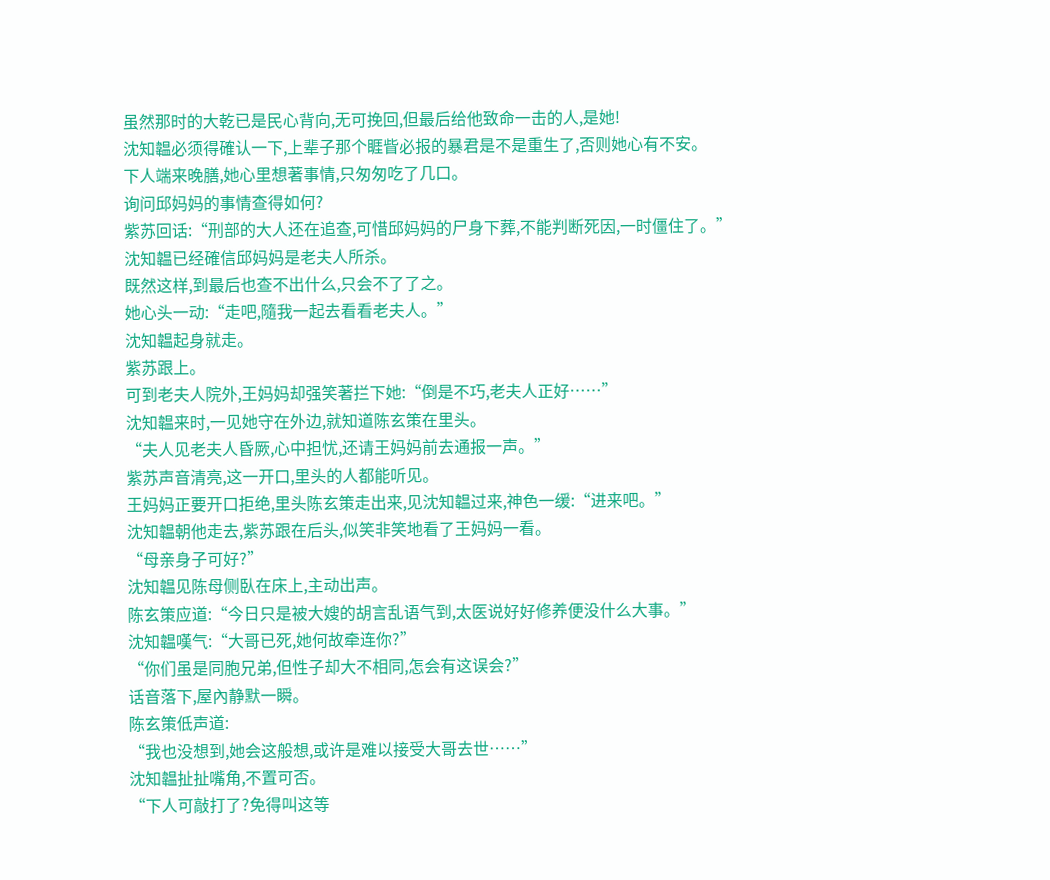虽然那时的大乾已是民心背向,无可挽回,但最后给他致命一击的人,是她!
沈知韞必须得確认一下,上辈子那个睚眥必报的暴君是不是重生了,否则她心有不安。
下人端来晚膳,她心里想著事情,只匆匆吃了几口。
询问邱妈妈的事情查得如何?
紫苏回话:“刑部的大人还在追查,可惜邱妈妈的尸身下葬,不能判断死因,一时僵住了。”
沈知韞已经確信邱妈妈是老夫人所杀。
既然这样,到最后也查不出什么,只会不了了之。
她心头一动:“走吧,隨我一起去看看老夫人。”
沈知韞起身就走。
紫苏跟上。
可到老夫人院外,王妈妈却强笑著拦下她:“倒是不巧,老夫人正好……”
沈知韞来时,一见她守在外边,就知道陈玄策在里头。
“夫人见老夫人昏厥,心中担忧,还请王妈妈前去通报一声。”
紫苏声音清亮,这一开口,里头的人都能听见。
王妈妈正要开口拒绝,里头陈玄策走出来,见沈知韞过来,神色一缓:“进来吧。”
沈知韞朝他走去,紫苏跟在后头,似笑非笑地看了王妈妈一看。
“母亲身子可好?”
沈知韞见陈母侧臥在床上,主动出声。
陈玄策应道:“今日只是被大嫂的胡言乱语气到,太医说好好修养便没什么大事。”
沈知韞嘆气:“大哥已死,她何故牵连你?”
“你们虽是同胞兄弟,但性子却大不相同,怎会有这误会?”
话音落下,屋內静默一瞬。
陈玄策低声道:
“我也没想到,她会这般想,或许是难以接受大哥去世……”
沈知韞扯扯嘴角,不置可否。
“下人可敲打了?免得叫这等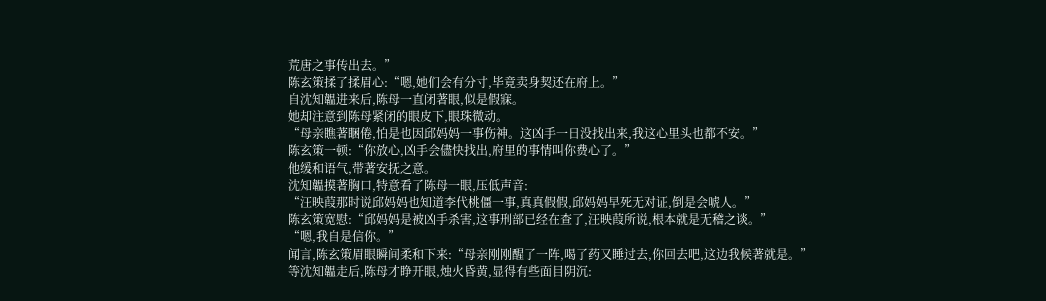荒唐之事传出去。”
陈玄策揉了揉眉心:“嗯,她们会有分寸,毕竟卖身契还在府上。”
自沈知韞进来后,陈母一直闭著眼,似是假寐。
她却注意到陈母紧闭的眼皮下,眼珠微动。
“母亲瞧著睏倦,怕是也因邱妈妈一事伤神。这凶手一日没找出来,我这心里头也都不安。”
陈玄策一顿:“你放心,凶手会儘快找出,府里的事情叫你费心了。”
他缓和语气,带著安抚之意。
沈知韞摸著胸口,特意看了陈母一眼,压低声音:
“汪映葭那时说邱妈妈也知道李代桃僵一事,真真假假,邱妈妈早死无对证,倒是会唬人。”
陈玄策宽慰:“邱妈妈是被凶手杀害,这事刑部已经在查了,汪映葭所说,根本就是无稽之谈。”
“嗯,我自是信你。”
闻言,陈玄策眉眼瞬间柔和下来:“母亲刚刚醒了一阵,喝了药又睡过去,你回去吧,这边我候著就是。”
等沈知韞走后,陈母才睁开眼,烛火昏黄,显得有些面目阴沉: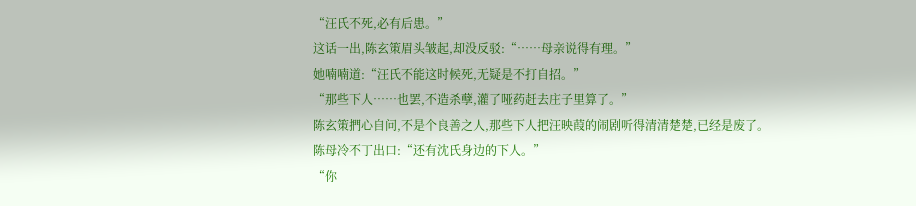“汪氏不死,必有后患。”
这话一出,陈玄策眉头皱起,却没反驳:“……母亲说得有理。”
她喃喃道:“汪氏不能这时候死,无疑是不打自招。”
“那些下人……也罢,不造杀孽,灌了哑药赶去庄子里算了。”
陈玄策捫心自问,不是个良善之人,那些下人把汪映葭的闹剧听得清清楚楚,已经是废了。
陈母冷不丁出口:“还有沈氏身边的下人。”
“你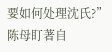要如何处理沈氏?”
陈母盯著自